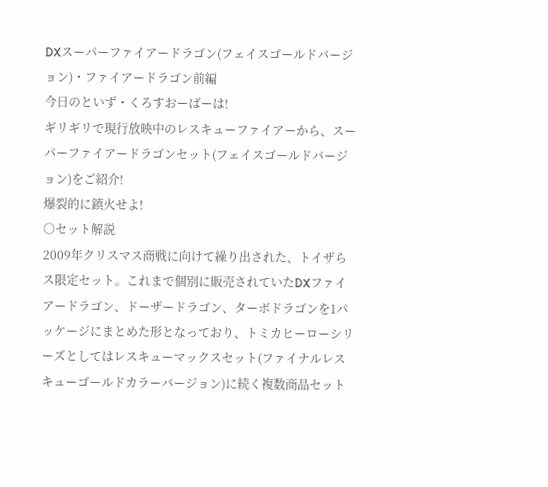DXスーパーファイアードラゴン(フェイスゴールドバージョン)・ファイアードラゴン前編
今日のといず・くろすおーばーは!
ギリギリで現行放映中のレスキューファイアーから、スーパーファイアードラゴンセット(フェイスゴールドバージョン)をご紹介!
爆裂的に鎮火せよ!
○セット解説
2009年クリスマス商戦に向けて繰り出された、トイザらス限定セット。これまで個別に販売されていたDXファイアードラゴン、ドーザードラゴン、ターボドラゴンを1パッケージにまとめた形となっており、トミカヒーローシリーズとしてはレスキューマックスセット(ファイナルレスキューゴールドカラーバージョン)に続く複数商品セット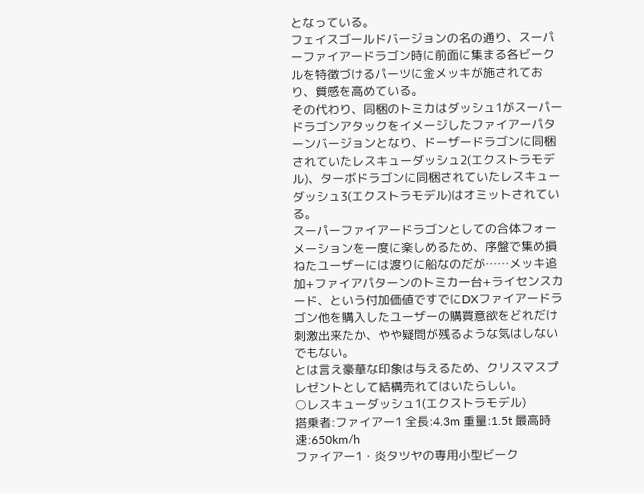となっている。
フェイスゴールドバージョンの名の通り、スーパーファイアードラゴン時に前面に集まる各ビークルを特徴づけるパーツに金メッキが施されており、質感を高めている。
その代わり、同梱のトミカはダッシュ1がスーパードラゴンアタックをイメージしたファイアーパターンバージョンとなり、ドーザードラゴンに同梱されていたレスキューダッシュ2(エクストラモデル)、ターボドラゴンに同梱されていたレスキューダッシュ3(エクストラモデル)はオミットされている。
スーパーファイアードラゴンとしての合体フォーメーションを一度に楽しめるため、序盤で集め損ねたユーザーには渡りに船なのだが……メッキ追加+ファイアパターンのトミカ一台+ライセンスカード、という付加価値ですでにDXファイアードラゴン他を購入したユーザーの購買意欲をどれだけ刺激出来たか、やや疑問が残るような気はしないでもない。
とは言え豪華な印象は与えるため、クリスマスプレゼントとして結構売れてはいたらしい。
○レスキューダッシュ1(エクストラモデル)
搭乗者:ファイアー1 全長:4.3m 重量:1.5t 最高時速:650km/h
ファイアー1・炎タツヤの専用小型ビーク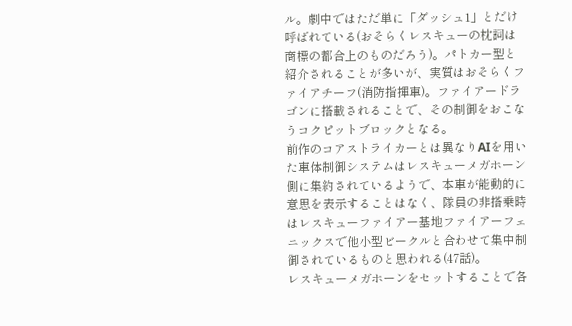ル。劇中ではただ単に「ダッシュ1」とだけ呼ばれている(おそらくレスキューの枕詞は商標の都合上のものだろう)。パトカー型と紹介されることが多いが、実質はおそらくファイアチーフ(消防指揮車)。ファイアードラゴンに搭載されることで、その制御をおこなうコクピットブロックとなる。
前作のコアストライカーとは異なりAIを用いた車体制御システムはレスキューメガホーン側に集約されているようで、本車が能動的に意思を表示することはなく、隊員の非搭乗時はレスキューファイアー基地ファイアーフェニックスで他小型ビークルと合わせて集中制御されているものと思われる(47話)。
レスキューメガホーンをセットすることで各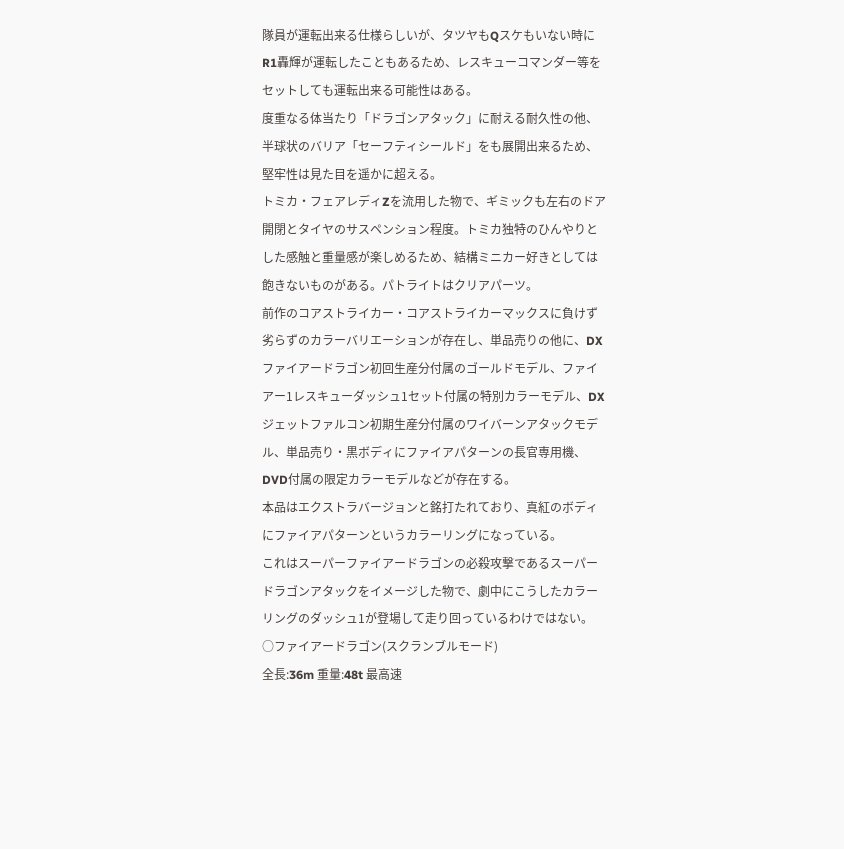隊員が運転出来る仕様らしいが、タツヤもQスケもいない時にR1轟輝が運転したこともあるため、レスキューコマンダー等をセットしても運転出来る可能性はある。
度重なる体当たり「ドラゴンアタック」に耐える耐久性の他、半球状のバリア「セーフティシールド」をも展開出来るため、堅牢性は見た目を遥かに超える。
トミカ・フェアレディZを流用した物で、ギミックも左右のドア開閉とタイヤのサスペンション程度。トミカ独特のひんやりとした感触と重量感が楽しめるため、結構ミニカー好きとしては飽きないものがある。パトライトはクリアパーツ。
前作のコアストライカー・コアストライカーマックスに負けず劣らずのカラーバリエーションが存在し、単品売りの他に、DXファイアードラゴン初回生産分付属のゴールドモデル、ファイアー1レスキューダッシュ1セット付属の特別カラーモデル、DXジェットファルコン初期生産分付属のワイバーンアタックモデル、単品売り・黒ボディにファイアパターンの長官専用機、DVD付属の限定カラーモデルなどが存在する。
本品はエクストラバージョンと銘打たれており、真紅のボディにファイアパターンというカラーリングになっている。
これはスーパーファイアードラゴンの必殺攻撃であるスーパードラゴンアタックをイメージした物で、劇中にこうしたカラーリングのダッシュ1が登場して走り回っているわけではない。
○ファイアードラゴン(スクランブルモード)
全長:36m 重量:48t 最高速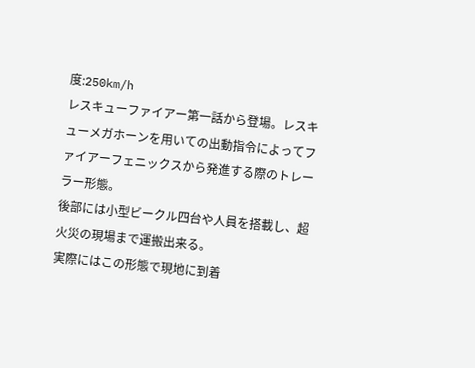度:250km/h
レスキューファイアー第一話から登場。レスキューメガホーンを用いての出動指令によってファイアーフェニックスから発進する際のトレーラー形態。
後部には小型ビークル四台や人員を搭載し、超火災の現場まで運搬出来る。
実際にはこの形態で現地に到着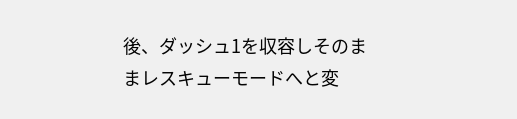後、ダッシュ1を収容しそのままレスキューモードへと変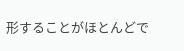形することがほとんどで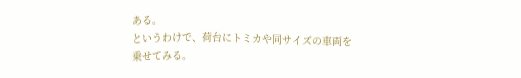ある。
というわけで、荷台にトミカや同サイズの車両を乗せてみる。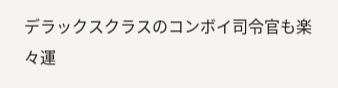デラックスクラスのコンボイ司令官も楽々運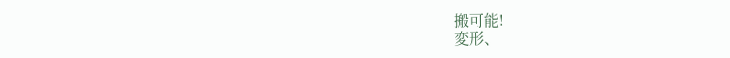搬可能!
変形、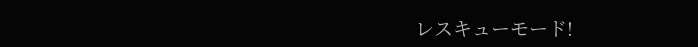レスキューモード!